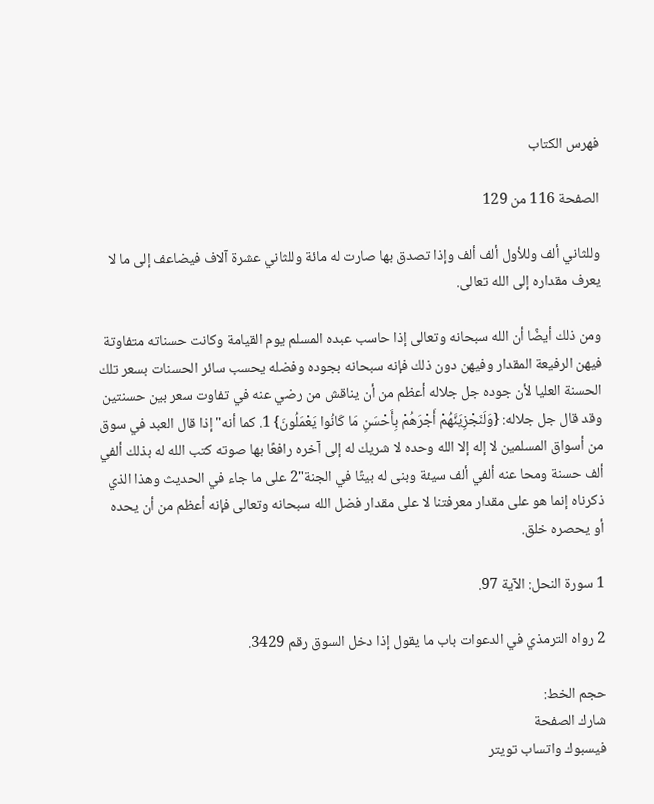فهرس الكتاب

الصفحة 116 من 129

وللثاني ألف وللأول ألف ألف وإذا تصدق بها صارت له مائة وللثاني عشرة آلاف فيضاعف إلى ما لا يعرف مقداره إلى الله تعالى.

ومن ذلك أيضًا أن الله سبحانه وتعالى إذا حاسب عبده المسلم يوم القيامة وكانت حسناته متفاوتة فيهن الرفيعة المقدار وفيهن دون ذلك فإنه سبحانه بجوده وفضله يحسب سائر الحسنات بسعر تلك الحسنة العليا لأن جوده جل جلاله أعظم من أن يناقش من رضي عنه في تفاوت سعر بين حسنتين وقد قال جل جلاله: {وَلَنَجْزِيَنَّهُمْ أَجْرَهُمْ بِأَحْسَنِ مَا كَانُوا يَعْمَلُونَ} 1. كما أنه"إذا قال العبد في سوق من أسواق المسلمين لا إله إلا الله وحده لا شريك له إلى آخره رافعًا بها صوته كتب الله له بذلك ألفي ألف حسنة ومحا عنه ألفي ألف سيئة وبنى له بيتًا في الجنة"2 على ما جاء في الحديث وهذا الذي ذكرناه إنما هو على مقدار معرفتنا لا على مقدار فضل الله سبحانه وتعالى فإنه أعظم من أن يحده أو يحصره خلق.

1 سورة النحل: الآية 97.

2 رواه الترمذي في الدعوات باب ما يقول إذا دخل السوق رقم 3429.

حجم الخط:
شارك الصفحة
فيسبوك واتساب تويتر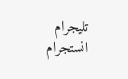تليجرام انستجرام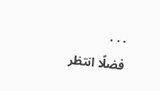. . .
فضلًا انتظر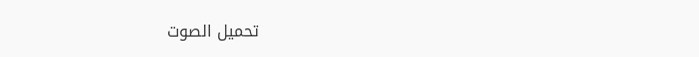تحميل الصوت